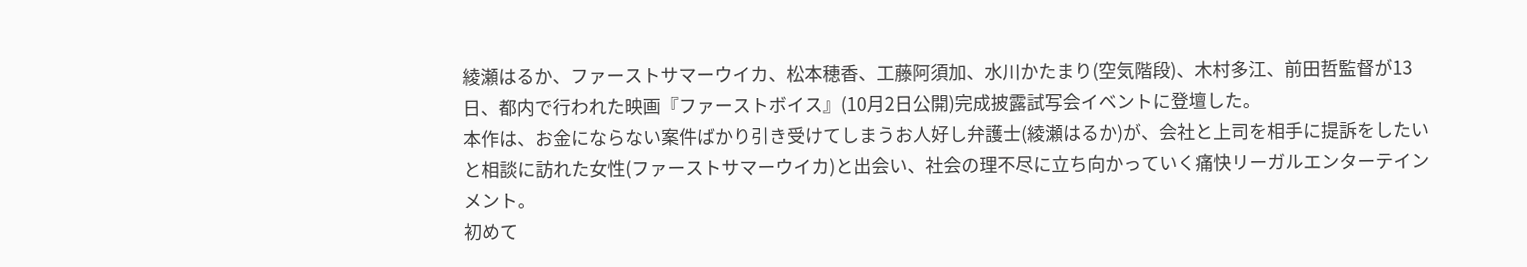綾瀬はるか、ファーストサマーウイカ、松本穂香、工藤阿須加、水川かたまり(空気階段)、木村多江、前田哲監督が13日、都内で行われた映画『ファーストボイス』(10月2日公開)完成披露試写会イベントに登壇した。
本作は、お金にならない案件ばかり引き受けてしまうお人好し弁護士(綾瀬はるか)が、会社と上司を相手に提訴をしたいと相談に訪れた女性(ファーストサマーウイカ)と出会い、社会の理不尽に立ち向かっていく痛快リーガルエンターテインメント。
初めて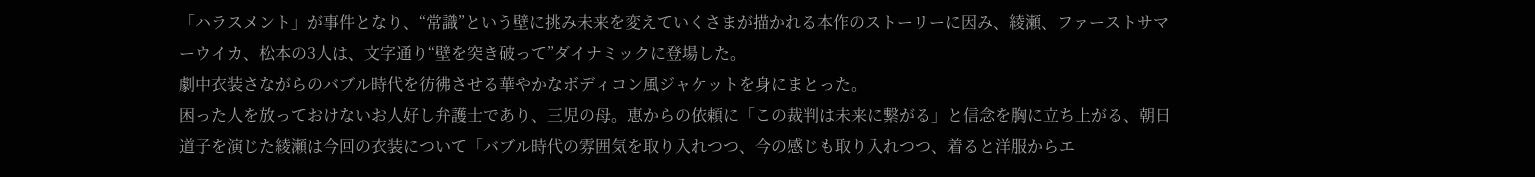「ハラスメント」が事件となり、“常識”という壁に挑み未来を変えていくさまが描かれる本作のストーリーに因み、綾瀬、ファーストサマーウイカ、松本の3人は、文字通り“壁を突き破って”ダイナミックに登場した。
劇中衣装さながらのバブル時代を彷彿させる華やかなボディコン風ジャケットを身にまとった。
困った人を放っておけないお人好し弁護士であり、三児の母。恵からの依頼に「この裁判は未来に繋がる」と信念を胸に立ち上がる、朝日道子を演じた綾瀬は今回の衣装について「バブル時代の雰囲気を取り入れつつ、今の感じも取り入れつつ、着ると洋服からエ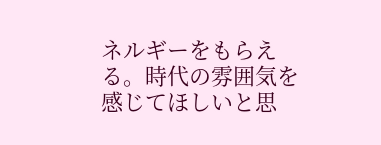ネルギーをもらえる。時代の雰囲気を感じてほしいと思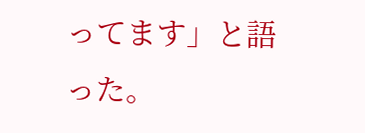ってます」と語った。